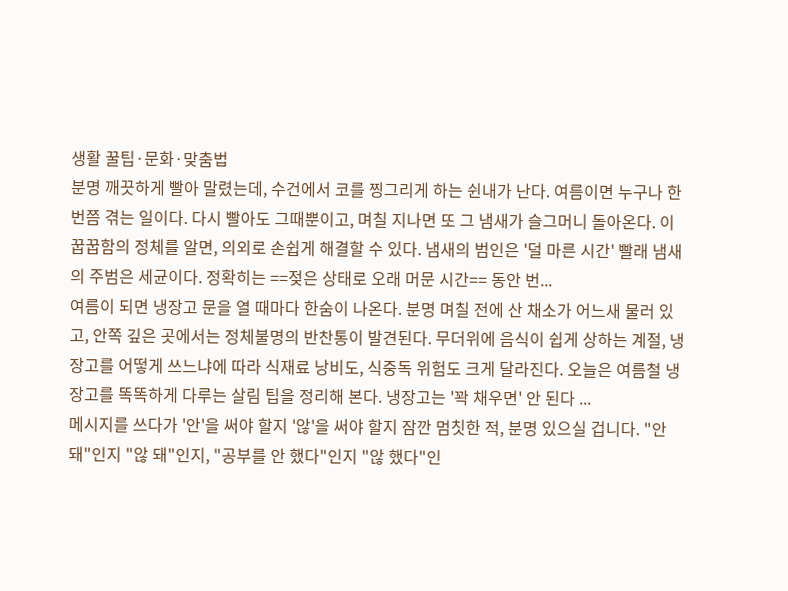생활 꿀팁·문화·맞춤법
분명 깨끗하게 빨아 말렸는데, 수건에서 코를 찡그리게 하는 쉰내가 난다. 여름이면 누구나 한 번쯤 겪는 일이다. 다시 빨아도 그때뿐이고, 며칠 지나면 또 그 냄새가 슬그머니 돌아온다. 이 꿉꿉함의 정체를 알면, 의외로 손쉽게 해결할 수 있다. 냄새의 범인은 '덜 마른 시간' 빨래 냄새의 주범은 세균이다. 정확히는 ==젖은 상태로 오래 머문 시간== 동안 번...
여름이 되면 냉장고 문을 열 때마다 한숨이 나온다. 분명 며칠 전에 산 채소가 어느새 물러 있고, 안쪽 깊은 곳에서는 정체불명의 반찬통이 발견된다. 무더위에 음식이 쉽게 상하는 계절, 냉장고를 어떻게 쓰느냐에 따라 식재료 낭비도, 식중독 위험도 크게 달라진다. 오늘은 여름철 냉장고를 똑똑하게 다루는 살림 팁을 정리해 본다. 냉장고는 '꽉 채우면' 안 된다 ...
메시지를 쓰다가 '안'을 써야 할지 '않'을 써야 할지 잠깐 멈칫한 적, 분명 있으실 겁니다. "안 돼"인지 "않 돼"인지, "공부를 안 했다"인지 "않 했다"인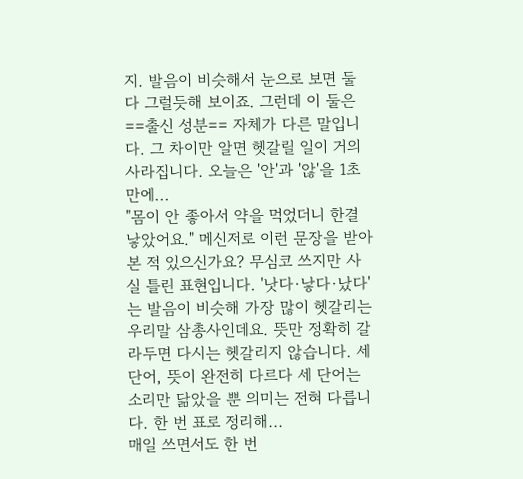지. 발음이 비슷해서 눈으로 보면 둘 다 그럴듯해 보이죠. 그런데 이 둘은 ==출신 성분== 자체가 다른 말입니다. 그 차이만 알면 헷갈릴 일이 거의 사라집니다. 오늘은 '안'과 '않'을 1초 만에...
"몸이 안 좋아서 약을 먹었더니 한결 낳았어요." 메신저로 이런 문장을 받아본 적 있으신가요? 무심코 쓰지만 사실 틀린 표현입니다. '낫다·낳다·났다'는 발음이 비슷해 가장 많이 헷갈리는 우리말 삼총사인데요. 뜻만 정확히 갈라두면 다시는 헷갈리지 않습니다. 세 단어, 뜻이 완전히 다르다 세 단어는 소리만 닮았을 뿐 의미는 전혀 다릅니다. 한 번 표로 정리해...
매일 쓰면서도 한 번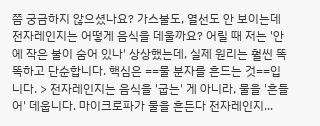쯤 궁금하지 않으셨나요? 가스불도, 열선도 안 보이는데 전자레인지는 어떻게 음식을 데울까요? 어릴 때 저는 '안에 작은 불이 숨어 있나' 상상했는데, 실제 원리는 훨씬 똑똑하고 단순합니다. 핵심은 ==물 분자를 흔드는 것==입니다. > 전자레인지는 음식을 '굽는' 게 아니라, 물을 '흔들어' 데웁니다. 마이크로파가 물을 흔든다 전자레인지...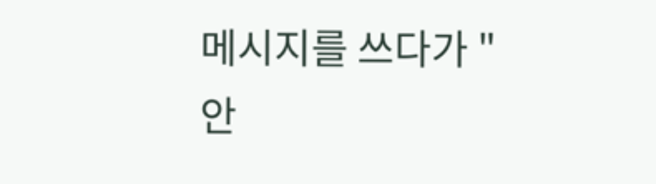메시지를 쓰다가 "안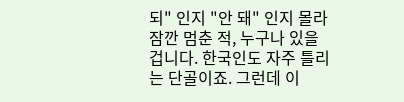되" 인지 "안 돼" 인지 몰라 잠깐 멈춘 적, 누구나 있을 겁니다. 한국인도 자주 틀리는 단골이죠. 그런데 이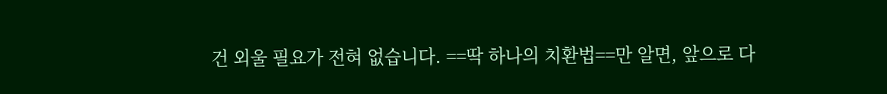건 외울 필요가 전혀 없습니다. ==딱 하나의 치환법==만 알면, 앞으로 다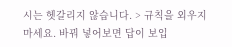시는 헷갈리지 않습니다. > 규칙을 외우지 마세요. 바꿔 넣어보면 답이 보입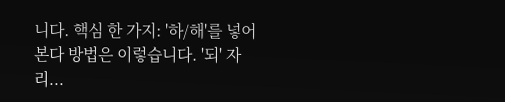니다. 핵심 한 가지: '하/해'를 넣어본다 방법은 이렇습니다. '되' 자리...